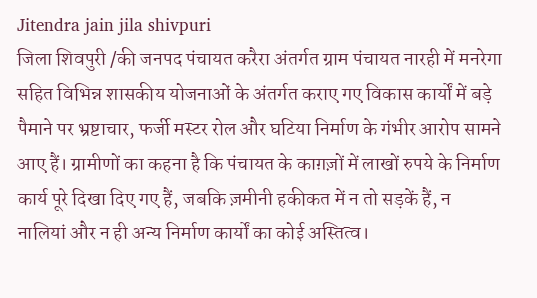Jitendra jain jila shivpuri
जिला शिवपुरी /की जनपद पंचायत करैरा अंतर्गत ग्राम पंचायत नारही में मनरेगा सहित विभिन्न शासकीय योजनाओं के अंतर्गत कराए गए विकास कार्यों में बड़े पैमाने पर भ्रष्टाचार, फर्जी मस्टर रोल और घटिया निर्माण के गंभीर आरोप सामने आए हैं। ग्रामीणों का कहना है कि पंचायत के काग़ज़ों में लाखों रुपये के निर्माण कार्य पूरे दिखा दिए गए हैं, जबकि ज़मीनी हकीकत में न तो सड़कें हैं, न नालियां और न ही अन्य निर्माण कार्यों का कोई अस्तित्व।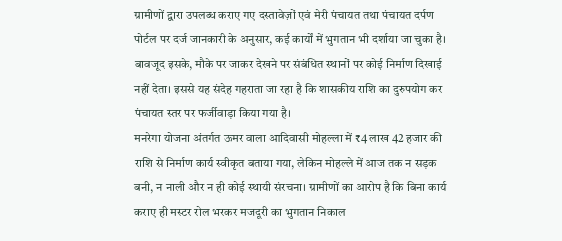ग्रामीणों द्वारा उपलब्ध कराए गए दस्तावेज़ों एवं मेरी पंचायत तथा पंचायत दर्पण पोर्टल पर दर्ज जानकारी के अनुसार, कई कार्यों में भुगतान भी दर्शाया जा चुका है। बावजूद इसके, मौके पर जाकर देखने पर संबंधित स्थानों पर कोई निर्माण दिखाई नहीं देता। इससे यह संदेह गहराता जा रहा है कि शासकीय राशि का दुरुपयोग कर पंचायत स्तर पर फर्जीवाड़ा किया गया है।
मनरेगा योजना अंतर्गत ऊमर वाला आदिवासी मोहल्ला में ₹4 लाख 42 हजार की राशि से निर्माण कार्य स्वीकृत बताया गया, लेकिन मोहल्ले में आज तक न सड़क बनी, न नाली और न ही कोई स्थायी संरचना। ग्रामीणों का आरोप है कि बिना कार्य कराए ही मस्टर रोल भरकर मजदूरी का भुगतान निकाल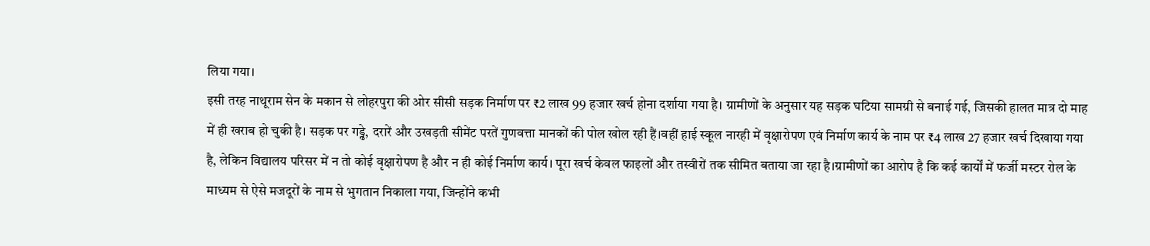लिया गया।
इसी तरह नाथूराम सेन के मकान से लोहरपुरा की ओर सीसी सड़क निर्माण पर ₹2 लाख 99 हजार खर्च होना दर्शाया गया है। ग्रामीणों के अनुसार यह सड़क घटिया सामग्री से बनाई गई, जिसकी हालत मात्र दो माह में ही खराब हो चुकी है। सड़क पर गड्ढे, दरारें और उखड़ती सीमेंट परतें गुणवत्ता मानकों की पोल खोल रही हैं।वहीं हाई स्कूल नारही में वृक्षारोपण एवं निर्माण कार्य के नाम पर ₹4 लाख 27 हजार खर्च दिखाया गया है, लेकिन विद्यालय परिसर में न तो कोई वृक्षारोपण है और न ही कोई निर्माण कार्य। पूरा खर्च केवल फाइलों और तस्वीरों तक सीमित बताया जा रहा है।ग्रामीणों का आरोप है कि कई कार्यों में फर्जी मस्टर रोल के माध्यम से ऐसे मजदूरों के नाम से भुगतान निकाला गया, जिन्होंने कभी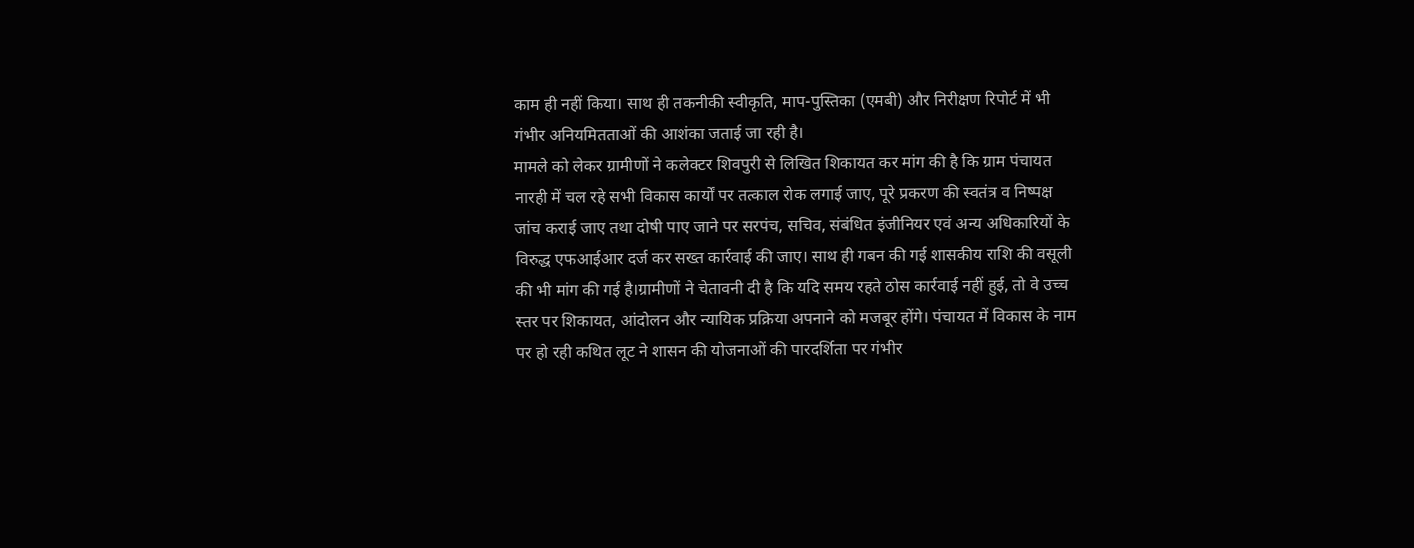काम ही नहीं किया। साथ ही तकनीकी स्वीकृति, माप-पुस्तिका (एमबी) और निरीक्षण रिपोर्ट में भी गंभीर अनियमितताओं की आशंका जताई जा रही है।
मामले को लेकर ग्रामीणों ने कलेक्टर शिवपुरी से लिखित शिकायत कर मांग की है कि ग्राम पंचायत नारही में चल रहे सभी विकास कार्यों पर तत्काल रोक लगाई जाए, पूरे प्रकरण की स्वतंत्र व निष्पक्ष जांच कराई जाए तथा दोषी पाए जाने पर सरपंच, सचिव, संबंधित इंजीनियर एवं अन्य अधिकारियों के विरुद्ध एफआईआर दर्ज कर सख्त कार्रवाई की जाए। साथ ही गबन की गई शासकीय राशि की वसूली की भी मांग की गई है।ग्रामीणों ने चेतावनी दी है कि यदि समय रहते ठोस कार्रवाई नहीं हुई, तो वे उच्च स्तर पर शिकायत, आंदोलन और न्यायिक प्रक्रिया अपनाने को मजबूर होंगे। पंचायत में विकास के नाम पर हो रही कथित लूट ने शासन की योजनाओं की पारदर्शिता पर गंभीर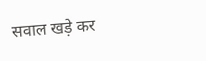सवाल खड़े कर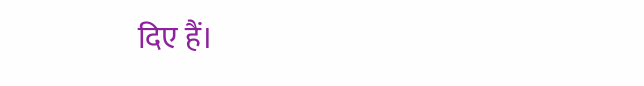दिए हैं।